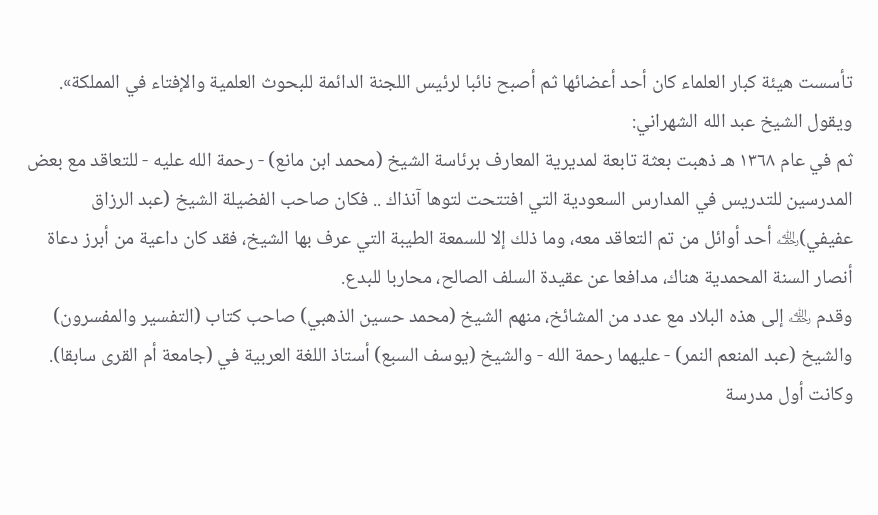تأسست هيئة كبار العلماء كان أحد أعضائها ثم أصبح نائبا لرئيس اللجنة الدائمة للبحوث العلمية والإفتاء في المملكة».
ويقول الشيخ عبد الله الشهراني:
ثم في عام ١٣٦٨ هـ ذهبت بعثة تابعة لمديرية المعارف برئاسة الشيخ (محمد ابن مانع) - رحمة الله عليه - للتعاقد مع بعض المدرسين للتدريس في المدارس السعودية التي افتتحت لتوها آنذاك .. فكان صاحب الفضيلة الشيخ (عبد الرزاق عفيفي)﵀ أحد أوائل من تم التعاقد معه، وما ذلك إلا للسمعة الطيبة التي عرف بها الشيخ، فقد كان داعية من أبرز دعاة أنصار السنة المحمدية هناك، مدافعا عن عقيدة السلف الصالح، محاربا للبدع.
وقدم ﵀ إلى هذه البلاد مع عدد من المشائخ، منهم الشيخ (محمد حسين الذهبي) صاحب كتاب (التفسير والمفسرون) والشيخ (عبد المنعم النمر) - عليهما رحمة الله - والشيخ (يوسف السبع) أستاذ اللغة العربية في (جامعة أم القرى سابقا).
وكانت أول مدرسة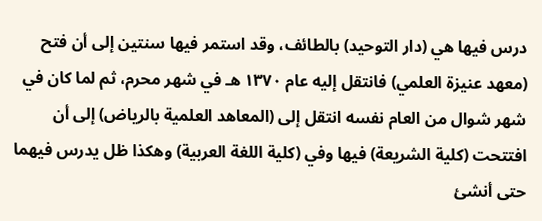درس فيها هي (دار التوحيد) بالطائف، وقد استمر فيها سنتين إلى أن فتح (معهد عنيزة العلمي) فانتقل إليه عام ١٣٧٠ هـ في شهر محرم، ثم لما كان في شهر شوال من العام نفسه انتقل إلى (المعاهد العلمية بالرياض) إلى أن افتتحت (كلية الشريعة) فيها وفي (كلية اللغة العربية) وهكذا ظل يدرس فيهما حتى أنشئ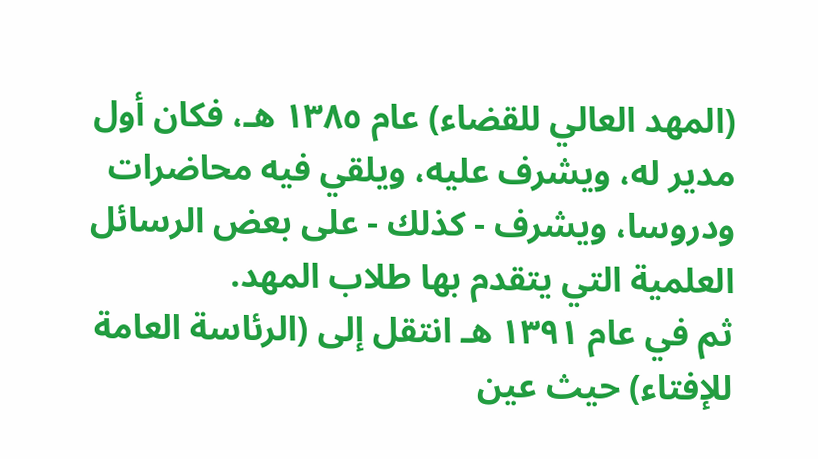(المهد العالي للقضاء) عام ١٣٨٥ هـ، فكان أول مدير له، ويشرف عليه، ويلقي فيه محاضرات ودروسا، ويشرف - كذلك - على بعض الرسائل العلمية التي يتقدم بها طلاب المهد.
ثم في عام ١٣٩١ هـ انتقل إلى (الرئاسة العامة للإفتاء) حيث عين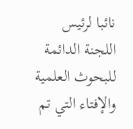نائبا لرئيس اللجنة الدائمة للبحوث العلمية والإفتاء التي تم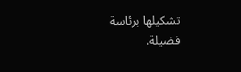تشكيلها برئاسة فضيلة.